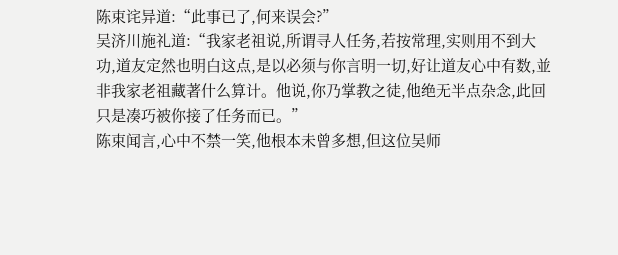陈束诧异道:“此事已了,何来误会?”
吴济川施礼道:“我家老祖说,所谓寻人任务,若按常理,实则用不到大功,道友定然也明白这点,是以必须与你言明一切,好让道友心中有数,並非我家老祖藏著什么算计。他说,你乃掌教之徒,他绝无半点杂念,此回只是凑巧被你接了任务而已。”
陈束闻言,心中不禁一笑,他根本未曾多想,但这位吴师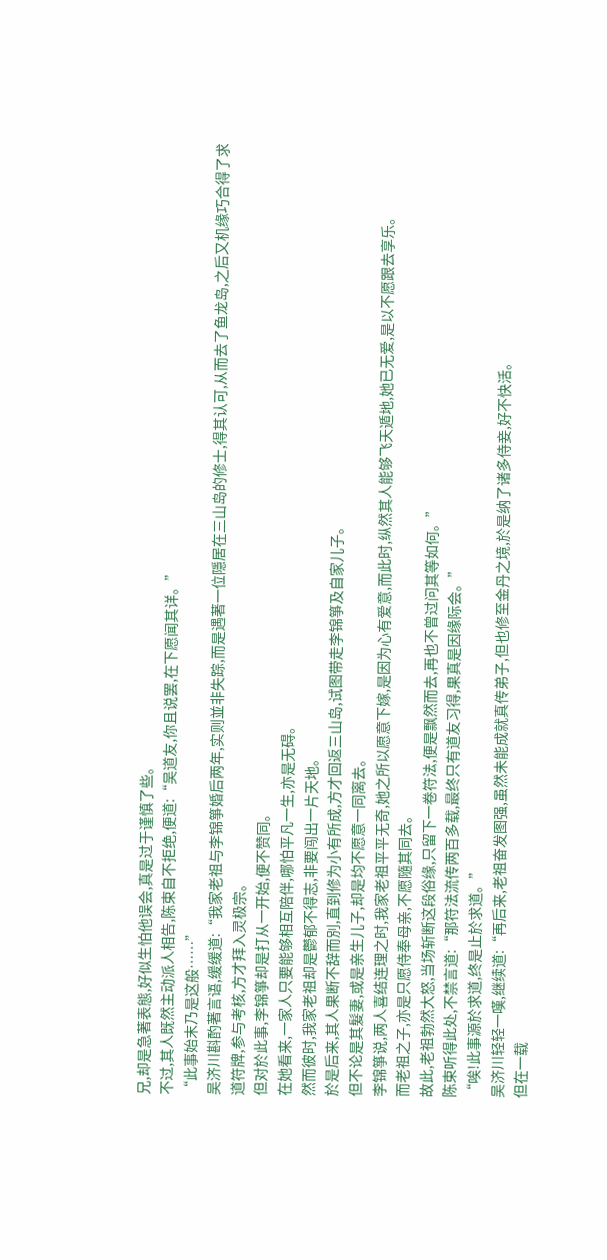兄,却是急著表態,好似生怕他误会,真是过于谨慎了些。
不过,其人既然主动派人相告,陈束自不拒绝,便道:“吴道友,你且说罢,在下愿闻其详。”
“此事始末乃是这般……”
吴济川斟酌著言语,缓缓道:“我家老祖与李锦箏婚后两年,实则並非失踪,而是遇著一位隱居在三山岛的修士,得其认可,从而去了鱼龙岛,之后又机缘巧合得了求道符牌,参与考核,方才拜入灵极宗。
但对於此事,李锦箏却是打从一开始,便不赞同。
在她看来,一家人只要能够相互陪伴,哪怕平凡一生,亦是无碍。
然而彼时,我家老祖却是鬱郁不得志,非要闯出一片天地。
於是后来,其人果断不辞而別,直到修为小有所成,方才回返三山岛,试图带走李锦箏及自家儿子。
但不论是其髮妻,或是亲生儿子,却是均不愿意一同离去。
李锦箏说,两人喜结连理之时,我家老祖平平无奇,她之所以愿意下嫁,是因为心有爱意,而此时,纵然其人能够飞天遁地,她已无爱,是以不愿跟去享乐。
而老祖之子,亦是只愿侍奉母亲,不愿隨其同去。
故此,老祖勃然大怒,当场斩断这段俗缘,只留下一卷符法,便是飘然而去,再也不曾过问其等如何。”
陈束听得此处,不禁言道:“那符法流传两百多载,最终只有道友习得,果真是因缘际会。”
“唉!此事源於求道,终是止於求道。”
吴济川轻轻一嘆,继续道:“再后来,老祖奋发图强,虽然未能成就真传弟子,但也修至金丹之境,於是纳了诸多侍妾,好不快活。
但在一载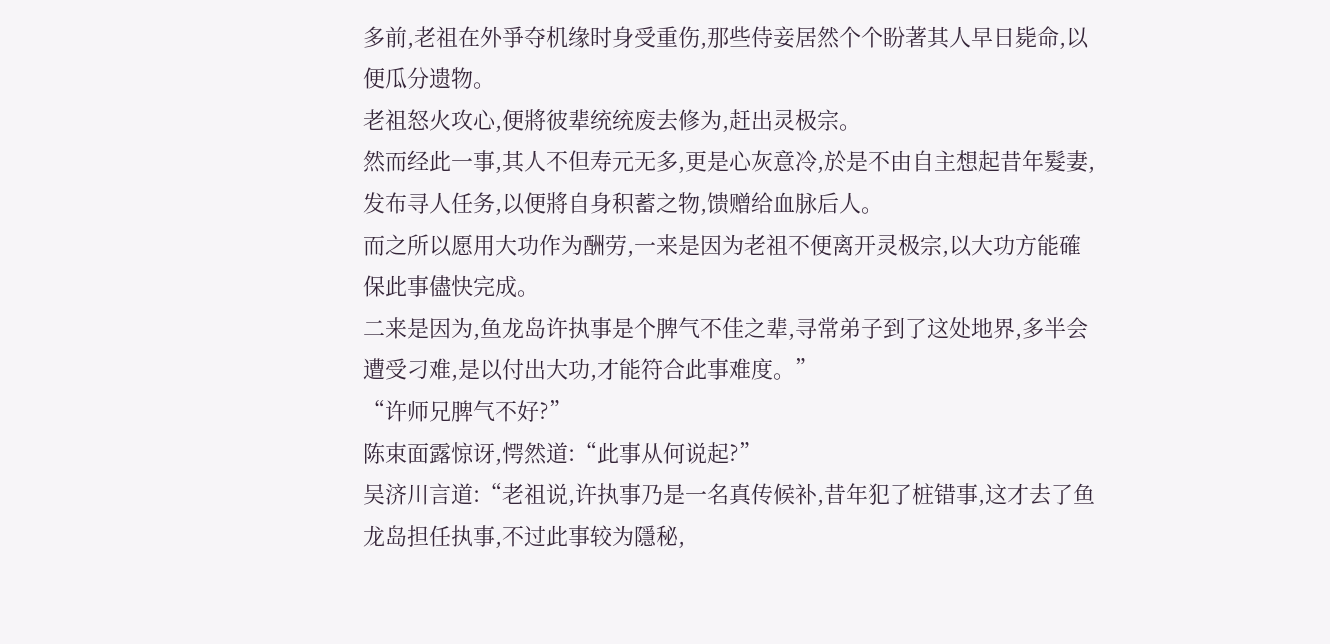多前,老祖在外爭夺机缘时身受重伤,那些侍妾居然个个盼著其人早日毙命,以便瓜分遗物。
老祖怒火攻心,便將彼辈统统废去修为,赶出灵极宗。
然而经此一事,其人不但寿元无多,更是心灰意冷,於是不由自主想起昔年髮妻,发布寻人任务,以便將自身积蓄之物,馈赠给血脉后人。
而之所以愿用大功作为酬劳,一来是因为老祖不便离开灵极宗,以大功方能確保此事儘快完成。
二来是因为,鱼龙岛许执事是个脾气不佳之辈,寻常弟子到了这处地界,多半会遭受刁难,是以付出大功,才能符合此事难度。”
“许师兄脾气不好?”
陈束面露惊讶,愕然道:“此事从何说起?”
吴济川言道:“老祖说,许执事乃是一名真传候补,昔年犯了桩错事,这才去了鱼龙岛担任执事,不过此事较为隱秘,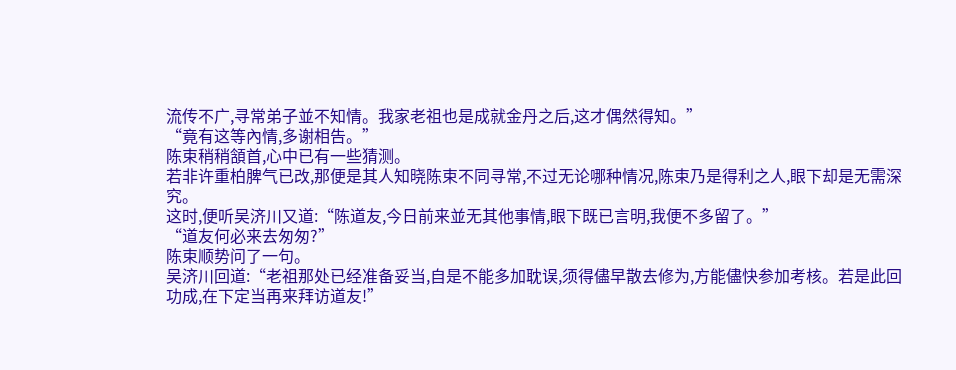流传不广,寻常弟子並不知情。我家老祖也是成就金丹之后,这才偶然得知。”
“竟有这等內情,多谢相告。”
陈束稍稍頷首,心中已有一些猜测。
若非许重柏脾气已改,那便是其人知晓陈束不同寻常,不过无论哪种情况,陈束乃是得利之人,眼下却是无需深究。
这时,便听吴济川又道:“陈道友,今日前来並无其他事情,眼下既已言明,我便不多留了。”
“道友何必来去匆匆?”
陈束顺势问了一句。
吴济川回道:“老祖那处已经准备妥当,自是不能多加耽误,须得儘早散去修为,方能儘快参加考核。若是此回功成,在下定当再来拜访道友!”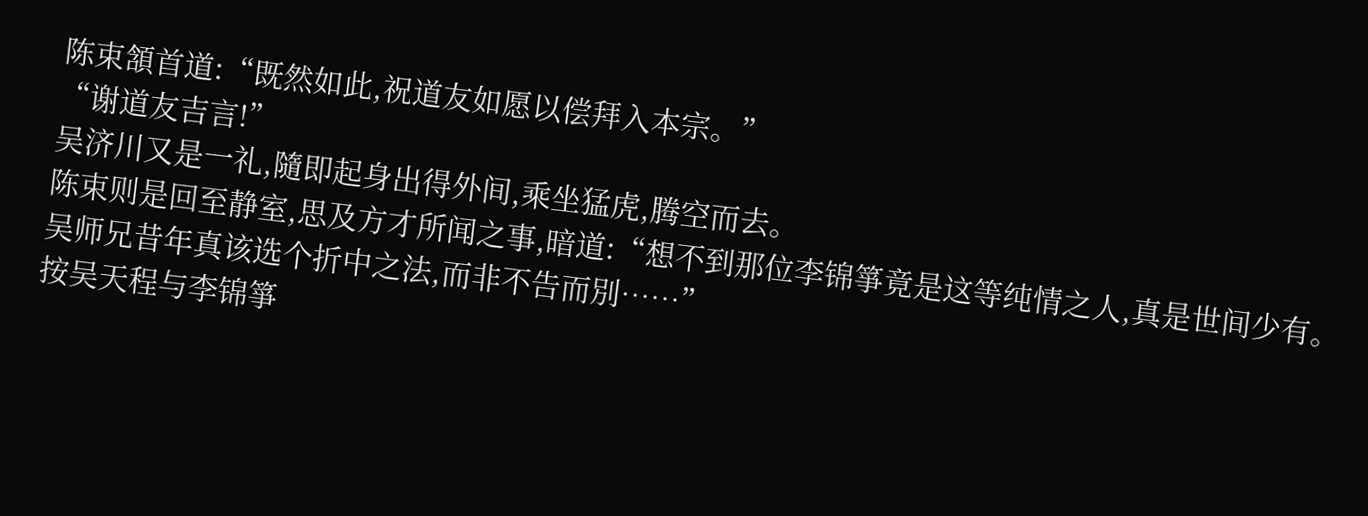陈束頷首道:“既然如此,祝道友如愿以偿拜入本宗。”
“谢道友吉言!”
吴济川又是一礼,隨即起身出得外间,乘坐猛虎,腾空而去。
陈束则是回至静室,思及方才所闻之事,暗道:“想不到那位李锦箏竟是这等纯情之人,真是世间少有。吴师兄昔年真该选个折中之法,而非不告而別……”
按吴天程与李锦箏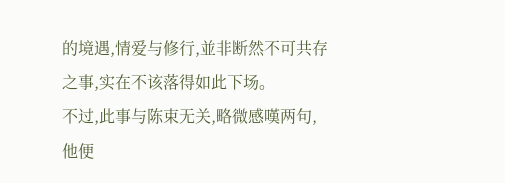的境遇,情爱与修行,並非断然不可共存之事,实在不该落得如此下场。
不过,此事与陈束无关,略微感嘆两句,他便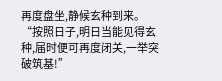再度盘坐,静候玄种到来。
“按照日子,明日当能见得玄种,届时便可再度闭关,一举突破筑基!”